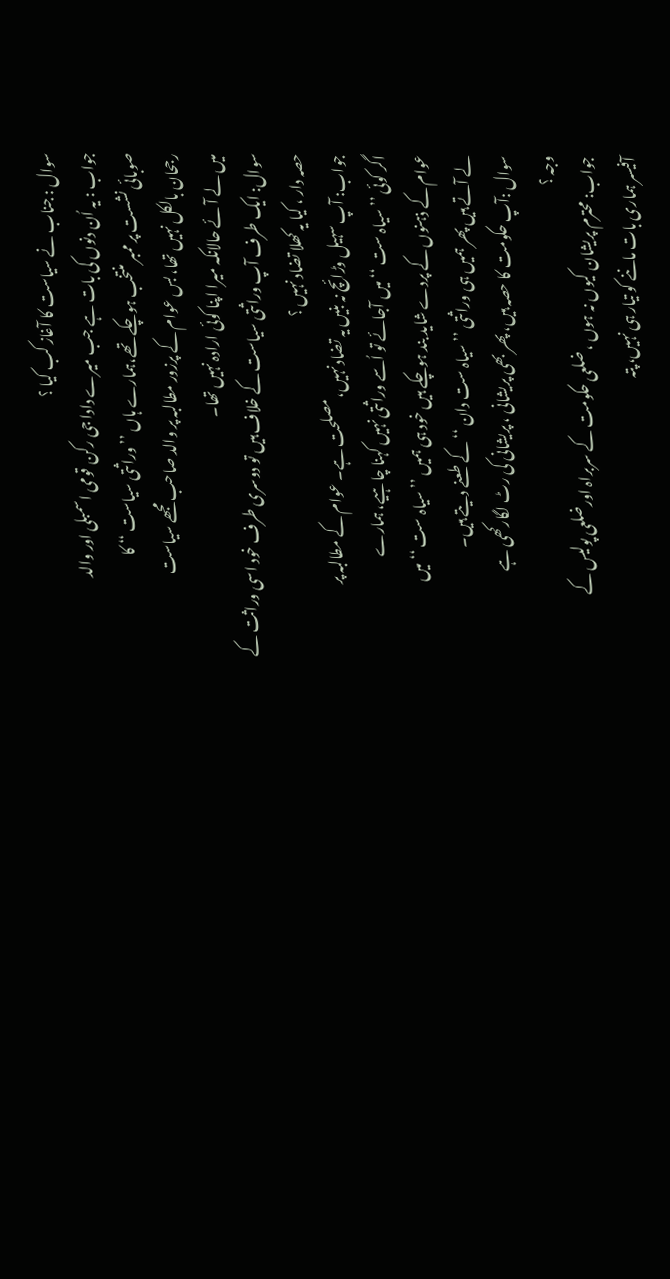سوال : جناب نے سیاست کا آغاز کب کیا ؟
جواب : یہ اُن دنوں کی بات ہے جب میرے دادا جی رکن قومی اسمبلی اور والد
صوبائی نشست پر ممبر منتخب ہوچکے تھے،ہمارے ہاں ’’ وراثتی سیاست ‘‘ کا
رجحان بالکل نہیں تھا، بس عوام کے پرزور مطالبہ پر والد صاحب مجھے سیاست
میں لے آئے حالانکہ میرا اپنا کوئی ارادہ نہیں تھا۔
سوال: ایک طرف آپ وراثتی سیاست کے خلاف ہیں تو دوسری طرف خود اسی وراثت کے
حصہ دار ، کیا یہ کھلا تضاد نہیں ؟
جواب: آپ سہیل وڑائچ نہ بنیں یہ تضاد نہیں، مصلحت ہے۔ عوام کے مطالبہ پر
اگر کوئی ’’ سیاہ ست ‘‘ میں آجائے تو اُسے وراثتی نہیں کہنا چاہیے، ہمارے
عوام کے ذہنوں کے پردے شاید بند ہوچکے ہیں خود ہی ہمیں ’’ سیاہ ست ‘‘ میں
لے آتے ہیں پھر ہمیں ہی وراثتی ’’ سیاہ ست دان ‘‘ کے طعنے دیتے ہیں۔
سوال :آپ حکومت کا حصہ ہیں، پھر بھی پریشانی ، پریشانی کی رٹ لگارکھی ہے
وجہ ؟
جواب: محترم پریشان کیوں نہ ہوں ، ضلعی حکومت کے سربراہ اورضلعی پولیس کے
آفیسر ہماری بات ماننے کو تیار ہی نہیں، پتہ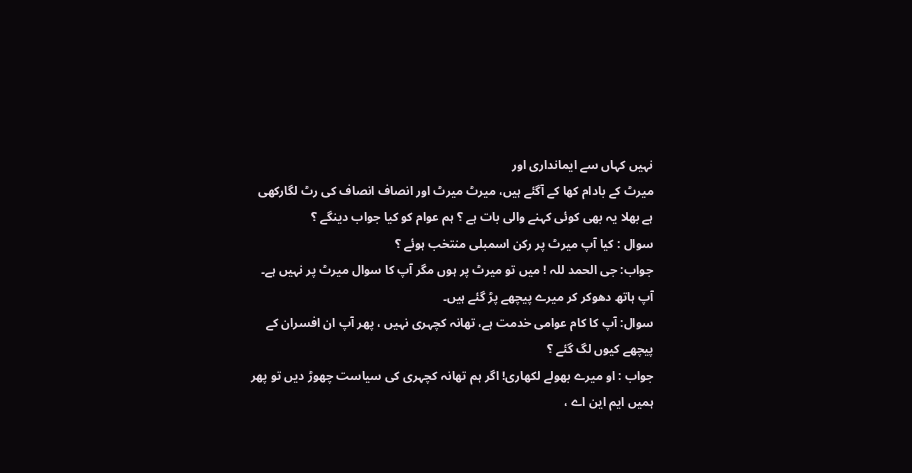نہیں کہاں سے ایمانداری اور
میرٹ کے بادام کھا کے آگئے ہیں، میرٹ میرٹ اور انصاف انصاف کی رٹ لگارکھی
ہے بھلا یہ بھی کوئی کہنے والی بات ہے ؟ ہم عوام کو کیا جواب دینگے ؟
سوال : کیا آپ میرٹ پر رکن اسمبلی منتخب ہوئے ؟
جواب: جی الحمد للہ ! میں تو میرٹ پر ہوں مگر آپ کا سوال میرٹ پر نہیں ہے۔
آپ ہاتھ دھوکر کر میرے پیچھے پڑ گئے ہیں۔
سوال: آپ کا کام عوامی خدمت ہے، تھانہ کچہری نہیں ، پھر آپ ان افسران کے
پیچھے کیوں لگ گئے ؟
جواب : او میرے بھولے لکھاری! اگر ہم تھانہ کچہری کی سیاست چھوڑ دیں تو پھر
ہمیں ایم این اے ،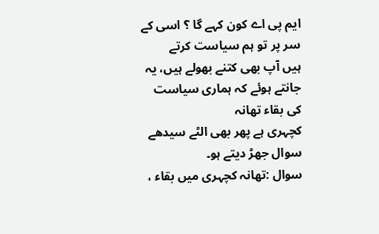ایم پی اے کون کہے گا ؟ اسی کے سر پر تو ہم سیاست کرتے
ہیں آپ بھی کتنے بھولے ہیں، یہ جانتے ہوئے کہ ہماری سیاست کی بقاء تھانہ
کچہری ہے پھر بھی الٹے سیدھے سوال جھڑ دیتے ہو۔
سوال :تھانہ کچہری میں بقاء ،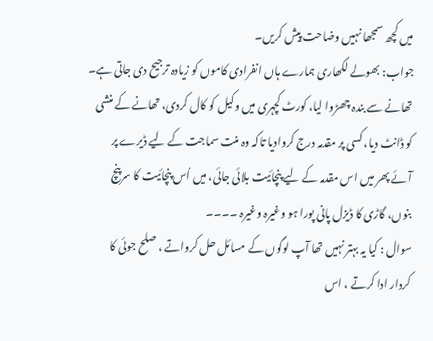میں کچھ سمجھا نہیں وضاحت پیش کریں۔
جواب: بھولے لکھاری ہمارے ہاں انفرادی کاموں کو زیادہ ترجیح دی جاتی ہے۔
تھانے سے بندہ چھڑوا لیا، کورٹ کچہری میں وکیل کو کال کردی، تھانے کے منشی
کو ڈانٹ دیا، کسی پر مقدمہ درج کروادیا تاکہ وہ منت سماجت کے لیے ڈیرے پر
آئے پھر میں اس مقدمہ کے لیے پنچائیت بلائی جائی، میں اُس پنچائیت کا سرپنچ
بنوں، گاڑی کا ڈیزل پانی پورا ہو وغیرہ وغیرہ ۔۔۔۔
سوال : کیا یہ بہتر نہیں تھا آپ لوگوں کے مسائل حل کرواتے ، صلح جوئی کا
کردار ادا کرتے ، اس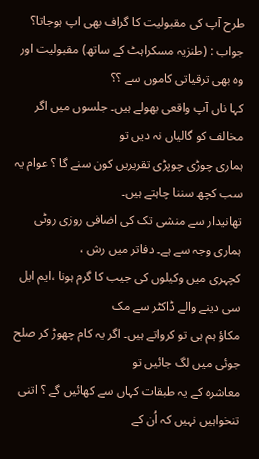طرح آپ کی مقبولیت کا گراف بھی اپ ہوجاتا؟
جواب : (طنزیہ مسکراہٹ کے ساتھ) مقبولیت اور وہ بھی ترقیاتی کاموں سے ؟؟
کہا ناں آپ واقعی بھولے ہیں۔ جلسوں میں اگر مخالف کو گالیاں نہ دیں تو
ہماری چوڑی چوپڑی تقریریں کون سنے گا ؟ عوام یہ سب کچھ سننا چاہتے ہیں۔
تھانیدار سے منشی تک کی اضافی روزی روٹی ہماری وجہ سے ہے۔ دفاتر میں رش ،
کچہری میں وکیلوں کی جیب کا گرم ہونا ،ایم ایل سی دینے والے ڈاکٹر سے مک
مکاؤ ہم ہی تو کرواتے ہیں۔ اگر یہ کام چھوڑ کر صلح جوئی میں لگ جائیں تو
معاشرہ کے یہ طبقات کہاں سے کھائیں گے ؟ اتنی تنخواہیں نہیں کہ اُن کے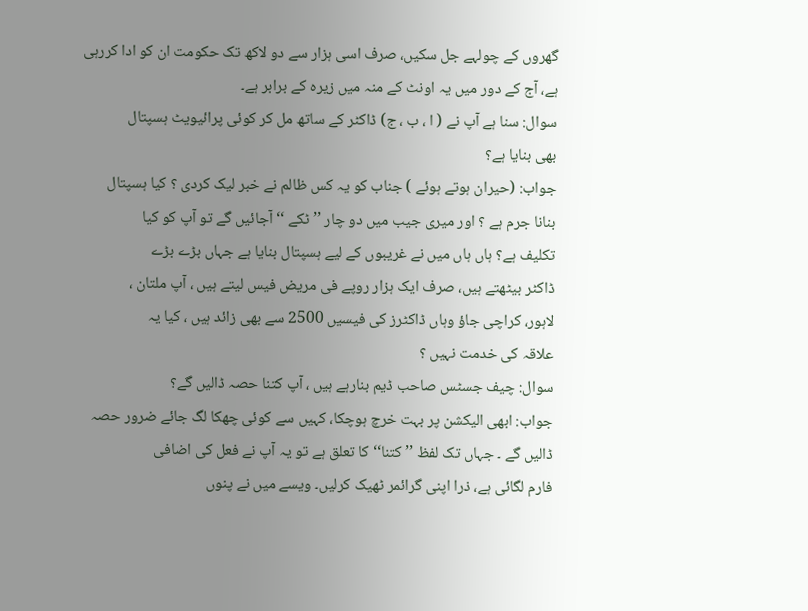گھروں کے چولہے جل سکیں، صرف اسی ہزار سے دو لاکھ تک حکومت ان کو ادا کررہی
ہے، آج کے دور میں یہ اونٹ کے منہ میں زیرہ کے برابر ہے۔
سوال: سنا ہے آپ نے ( ا ، ب ، ج) ڈاکٹر کے ساتھ مل کر کوئی پرائیویٹ ہسپتال
بھی بنایا ہے؟
جواب: (حیران ہوتے ہوئے ) جناب کو یہ کس ظالم نے خبر لیک کردی ؟ کیا ہسپتال
بنانا جرم ہے ؟ اور میری جیب میں دو چار ’’ ٹکے ‘‘ آجائیں گے تو آپ کو کیا
تکلیف ہے؟ ہاں ہاں میں نے غریبوں کے لیے ہسپتال بنایا ہے جہاں بڑے بڑے
ڈاکٹر بیٹھتے ہیں، صرف ایک ہزار روپے فی مریض فیس لیتے ہیں ، آپ ملتان ،
لاہور، کراچی جاؤ وہاں ڈاکٹرز کی فیسیں 2500 سے بھی زائد ہیں ، کیا یہ
علاقہ کی خدمت نہیں ؟
سوال: چیف جسٹس صاحب ڈیم بنارہے ہیں ، آپ کتنا حصہ ڈالیں گے؟
جواب: ابھی الیکشن پر بہت خرچ ہوچکا، کہیں سے کوئی چھکا لگ جائے ضرور حصہ
ڈالیں گے ۔ جہاں تک لفظ ’’ کتنا‘‘ کا تعلق ہے تو یہ آپ نے فعل کی اضافی
فارم لگائی ہے، ذرا اپنی گرائمر ٹھیک کرلیں۔ ویسے میں نے پنوں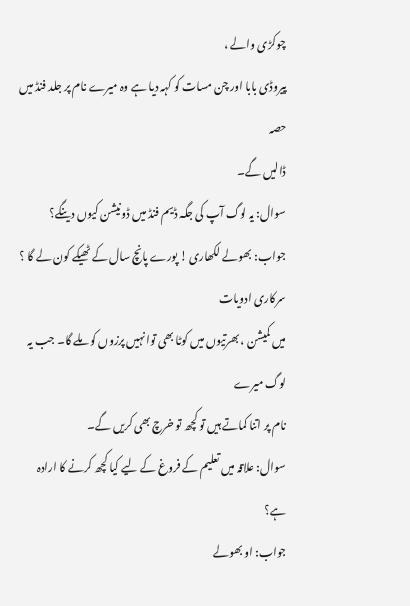چوکڑی والے ،
پیروڈی بابا اور چن مسات کو کہہ دیا ہے وہ میرے نام پر جلد فنڈ میں حصہ
ڈالیں گے۔
سوال: یہ لوگ آپ کی جگہ ڈیم فنڈ میں ڈونیشن کیوں دینگے؟
جواب: بھولے لکھاری ! پورے پانچ سال کے ٹھیکے کون لے گا ؟ سرکاری ادویات
میں کمیشن ، بھرتیوں میں کوٹا بھی توانہیں پرزوں کو ملے گا۔ جب یہ لوگ میرے
نام پر اتنا کماتے ہیں تو کچھ تو خرچ بھی کریں گے۔
سوال: علاقہ میں تعلیم کے فروغ کے لیے کیا کچھ کرنے کا ارادہ ہے؟
جواب: او بھولے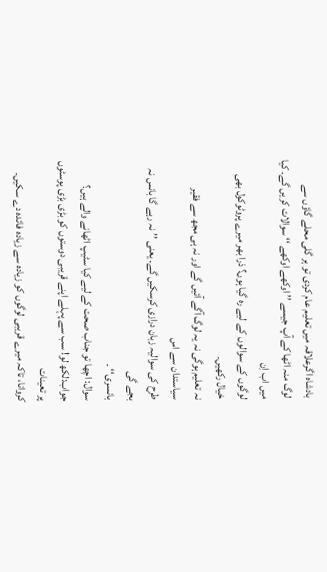بادشاہ اگرعلاقہ میں تعلیم عام کردی تو ہر گلی محلے گاؤں سے
لوگ منہ اٹھا کے آپ جیسے ’’ اوکھے اوکھے ‘‘ سوالات کریں گے۔ کیا میں اب اِن
لوگوں کے سوالوں کے لیے رہ گیا ہوں؟ ذرا بھر میرے پروٹوکول بھی خیال رکھیں۔
نہ تعلیم ہوگی نہ یہ لوگ آگے آئیں گے اور نہ ہی مجھ سے فقیر سیاستدان سے اس
طرح کی سوالیہ زبان درازی کرسکیں گے۔ یعنی ’’ نہ رہے گا بانس نہ بجے گی
بانسری‘‘ ۔
سوال: اچھا تو جناب صحت کے لیے کیا سٹیپ اٹھانے والے ہیں؟
جواب:لکھ لو! سب سے پہلے اپنے قریبی دوستوں کو بڑی بڑی پوسٹوں پر تعینات
کروانا، تاکہ میرے قریبی لوگوں کو زیادہ سے زیادہ فائدہ دے سکیں۔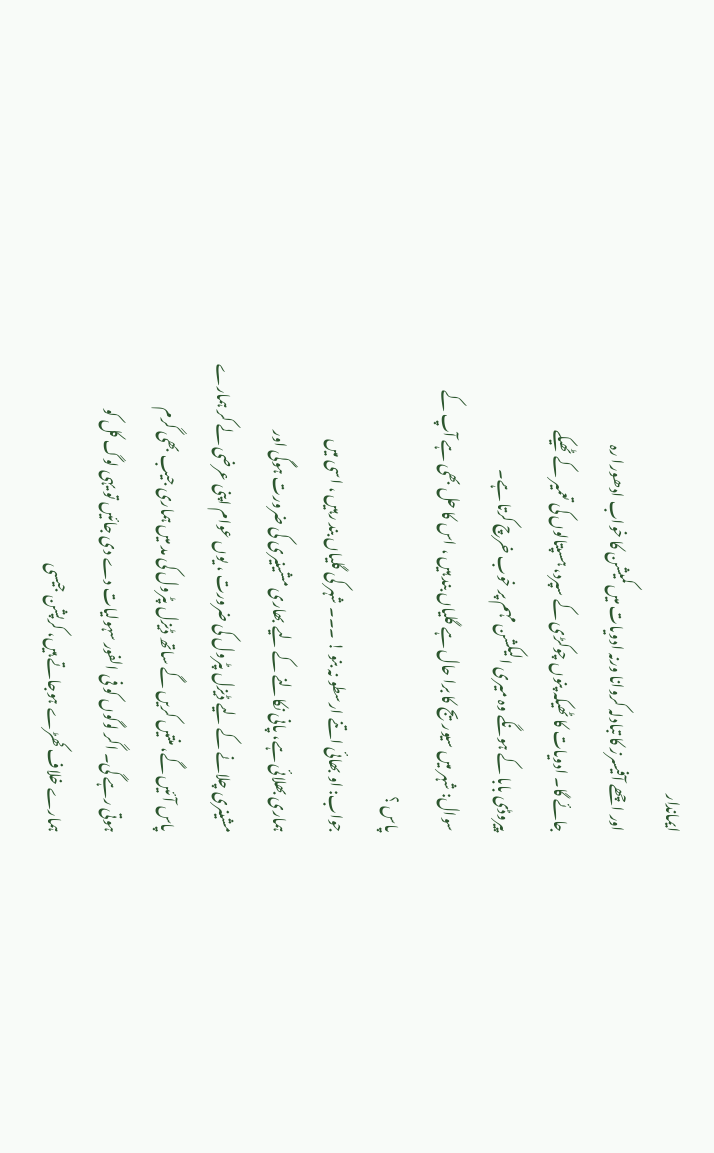ایماندار
اور اچھے آفیسرز کا تبادلہ کروانا ورنہ ادویات میں کمیشن کا خواب ادھورا رہ
جائے گا۔ ادویات کا ٹھیکہ پنوں چوکڑی کے سپرد، ہسپتالوں کی تعمیر کے ٹھیکے
پیروڈی بابا کے ہونگے وہ میری الیکشن مہم پر خوب خرچ کرتا ہے۔
سوال: شہر میں سیوریج کا برا حال ہے گلیاں بند ہیں ، اس کا حل بھی ہے آپ کے
پاس ؟
جواب: او بھائی اتنے ارسطو نہ بنو ! ۔۔۔ شہر کی گلیاں بند رہیں ، اسی میں
ہماری بھلائی ہے، پانی نکالنے کے لیے بھاری مشینیری کی ضرورت ہوگی اور
مشینری چلانے کے لیے ڈیزل پٹرول کی ضرورت ، یوں عوام اپنی عرضی لے کر ہمارے
پاس آئیں گے، منتیں کریں گے ساتھ ڈیزل پٹرول کی مد میں ہماری جیب بھی گرم
ہوتی رہے گی۔ اگر لوگوں کو فی الفور سہولیات دے دی جائیں تو یہی لوگ کل کو
ہمارے خلاف کھڑے ہوجاتے ہیں، کرپشن جیسی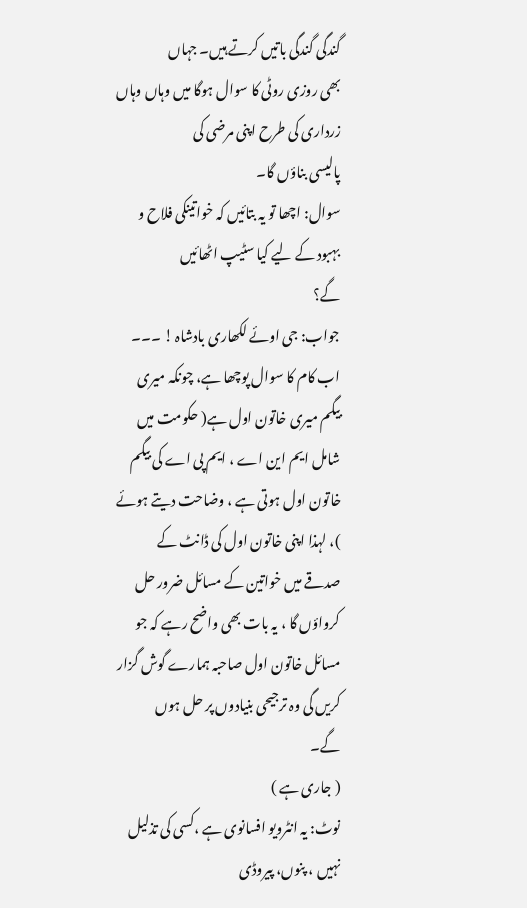گندگی گندگی باتیں کرتے ہیں۔ جہاں
بھی روزی روٹی کا سوال ہوگا میں وہاں وہاں زرداری کی طرح اپنی مرضی کی
پالیسی بناؤں گا۔
سوال: اچھا تو یہ بتائیں کہ خواتینکی فلاح و بہبود کے لیے کیا سٹیپ اٹھائیں
گے؟
جواب: جی اوئے لکھاری بادشاہ ! ۔۔۔ اب کام کا سوال پوچھا ہے، چونکہ میری
بیگم میری خاتون اول ہے( حکومت میں شامل ایم این اے ، ایم پی اے کی بیگم
خاتون اول ہوتی ہے ، وضاحت دیتے ہوئے )، لہذا اپنی خاتون اول کی ڈانٹ کے
صدقے میں خواتین کے مسائل ضرور حل کرواؤں گا ، یہ بات بھی واضح رہے کہ جو
مسائل خاتون اول صاحبہ ہمارے گوش گزار کریں گی وہ ترجیحی بنیادوں پر حل ہوں
گے۔
( جاری ہے )
نوٹ: یہ انٹرویو افسانوی ہے ،کسی کی تذلیل نہیں ، پنوں، پیروڈی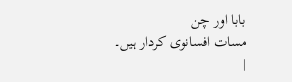بابا اور چن
مسات افسانوی کردار ہیں۔
|